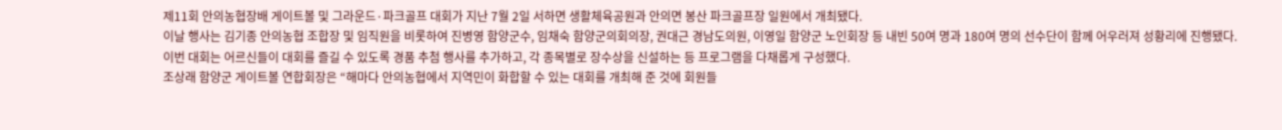제11회 안의농협장배 게이트볼 및 그라운드·파크골프 대회가 지난 7월 2일 서하면 생활체육공원과 안의면 봉산 파크골프장 일원에서 개최됐다.
이날 행사는 김기종 안의농협 조합장 및 임직원을 비롯하여 진병영 함양군수, 임채숙 함양군의회의장, 권대근 경남도의원, 이영일 함양군 노인회장 등 내빈 50여 명과 180여 명의 선수단이 함께 어우러져 성황리에 진행됐다.
이번 대회는 어르신들이 대회를 즐길 수 있도록 경품 추첨 행사를 추가하고, 각 종목별로 장수상을 신설하는 등 프로그램을 다채롭게 구성했다.
조상래 함양군 게이트볼 연합회장은 “해마다 안의농협에서 지역민이 화합할 수 있는 대회를 개최해 준 것에 회원들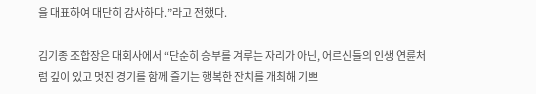을 대표하여 대단히 감사하다.”라고 전했다.

김기종 조합장은 대회사에서 “단순히 승부를 겨루는 자리가 아닌, 어르신들의 인생 연륜처럼 깊이 있고 멋진 경기를 함께 즐기는 행복한 잔치를 개최해 기쁘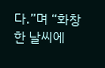다.”며 “화창한 날씨에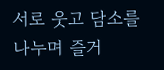서로 웃고 담소를 나누며 즐거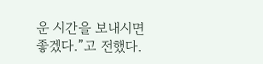운 시간을 보내시면 좋겠다.”고 전했다.